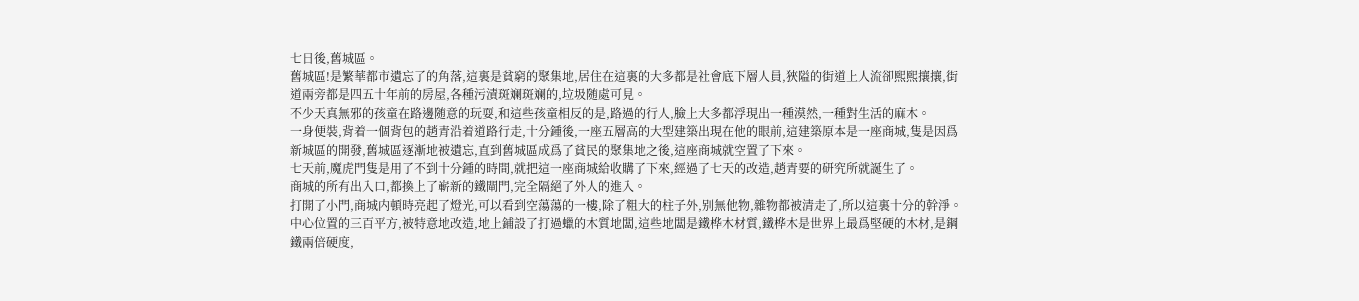七日後,舊城區。
舊城區!是繁華都市遺忘了的角落,這裏是貧窮的聚集地,居住在這裏的大多都是社會底下層人員,狹隘的街道上人流卻熙熙攘攘,街道兩旁都是四五十年前的房屋,各種污漬斑斓斑斓的,垃圾随處可見。
不少天真無邪的孩童在路邊随意的玩耍,和這些孩童相反的是,路過的行人,臉上大多都浮現出一種漠然,一種對生活的麻木。
一身便裝,背着一個背包的趙青沿着道路行走,十分鍾後,一座五層高的大型建築出現在他的眼前,這建築原本是一座商城,隻是因爲新城區的開發,舊城區逐漸地被遺忘,直到舊城區成爲了貧民的聚集地之後,這座商城就空置了下來。
七天前,魔虎門隻是用了不到十分鍾的時間,就把這一座商城給收購了下來,經過了七天的改造,趙青要的研究所就誕生了。
商城的所有出入口,都換上了嶄新的鐵閘門,完全隔絕了外人的進入。
打開了小門,商城内頓時亮起了燈光,可以看到空蕩蕩的一樓,除了粗大的柱子外,别無他物,雜物都被清走了,所以這裏十分的幹淨。
中心位置的三百平方,被特意地改造,地上鋪設了打過蠟的木質地闆,這些地闆是鐵桦木材質,鐵桦木是世界上最爲堅硬的木材,是鋼鐵兩倍硬度,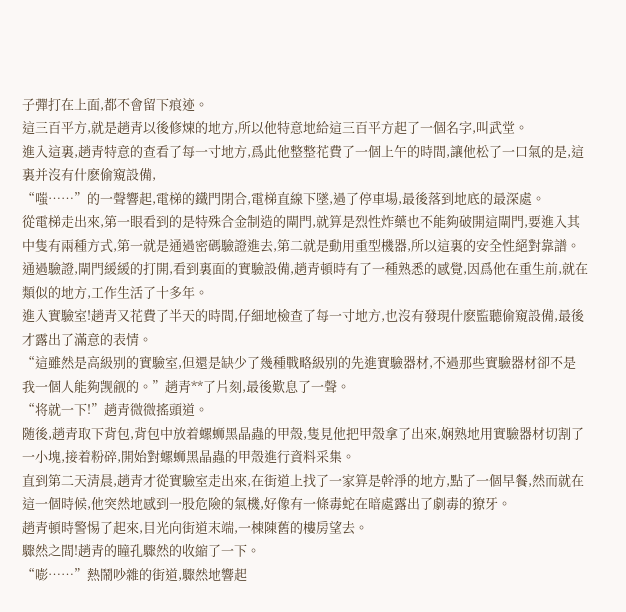子彈打在上面,都不會留下痕迹。
這三百平方,就是趙青以後修煉的地方,所以他特意地給這三百平方起了一個名字,叫武堂。
進入這裏,趙青特意的查看了每一寸地方,爲此他整整花費了一個上午的時間,讓他松了一口氣的是,這裏并沒有什麽偷窺設備,
“嗤……”的一聲響起,電梯的鐵門閉合,電梯直線下墜,過了停車場,最後落到地底的最深處。
從電梯走出來,第一眼看到的是特殊合金制造的閘門,就算是烈性炸藥也不能夠破開這閘門,要進入其中隻有兩種方式,第一就是通過密碼驗證進去,第二就是動用重型機器,所以這裏的安全性絕對靠譜。
通過驗證,閘門緩緩的打開,看到裏面的實驗設備,趙青頓時有了一種熟悉的感覺,因爲他在重生前,就在類似的地方,工作生活了十多年。
進入實驗室!趙青又花費了半天的時間,仔細地檢查了每一寸地方,也沒有發現什麽監聽偷窺設備,最後才露出了滿意的表情。
“這雖然是高級别的實驗室,但還是缺少了幾種戰略級别的先進實驗器材,不過那些實驗器材卻不是我一個人能夠觊觎的。”趙青**了片刻,最後歎息了一聲。
“将就一下!”趙青微微搖頭道。
随後,趙青取下背包,背包中放着螺蛳黑晶蟲的甲殼,隻見他把甲殼拿了出來,娴熟地用實驗器材切割了一小塊,接着粉碎,開始對螺蛳黑晶蟲的甲殼進行資料采集。
直到第二天清晨,趙青才從實驗室走出來,在街道上找了一家算是幹淨的地方,點了一個早餐,然而就在這一個時候,他突然地感到一股危險的氣機,好像有一條毒蛇在暗處露出了劇毒的獠牙。
趙青頓時警惕了起來,目光向街道末端,一棟陳舊的樓房望去。
驟然之間!趙青的瞳孔驟然的收縮了一下。
“嘭……”熱鬧吵雜的街道,驟然地響起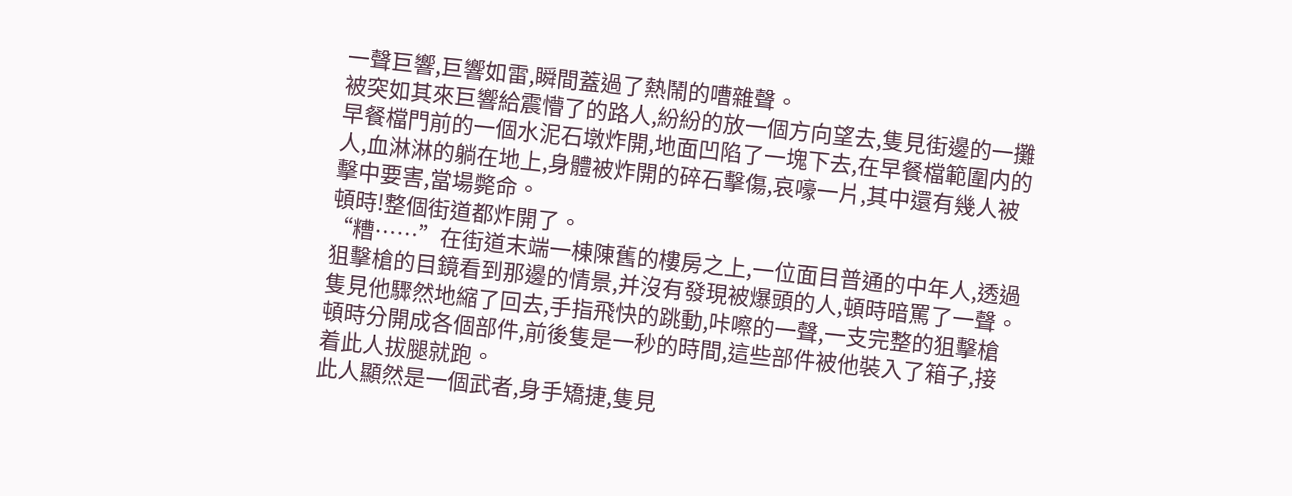一聲巨響,巨響如雷,瞬間蓋過了熱鬧的嘈雜聲。
被突如其來巨響給震懵了的路人,紛紛的放一個方向望去,隻見街邊的一攤早餐檔門前的一個水泥石墩炸開,地面凹陷了一塊下去,在早餐檔範圍内的人,血淋淋的躺在地上,身體被炸開的碎石擊傷,哀嚎一片,其中還有幾人被擊中要害,當場斃命。
頓時!整個街道都炸開了。
“糟……”在街道末端一棟陳舊的樓房之上,一位面目普通的中年人,透過狙擊槍的目鏡看到那邊的情景,并沒有發現被爆頭的人,頓時暗罵了一聲。
隻見他驟然地縮了回去,手指飛快的跳動,咔嚓的一聲,一支完整的狙擊槍頓時分開成各個部件,前後隻是一秒的時間,這些部件被他裝入了箱子,接着此人拔腿就跑。
此人顯然是一個武者,身手矯捷,隻見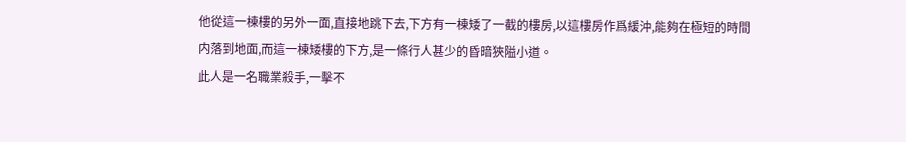他從這一棟樓的另外一面,直接地跳下去,下方有一棟矮了一截的樓房,以這樓房作爲緩沖,能夠在極短的時間内落到地面,而這一棟矮樓的下方,是一條行人甚少的昏暗狹隘小道。
此人是一名職業殺手,一擊不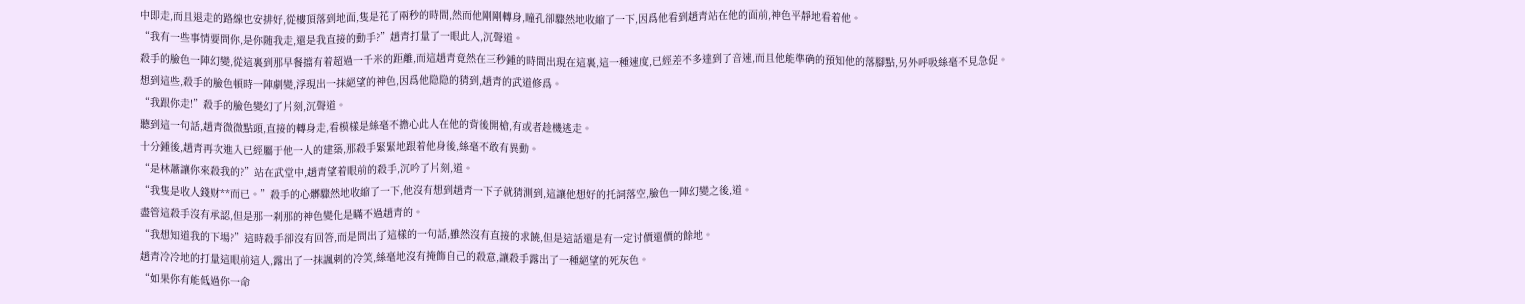中即走,而且退走的路線也安排好,從樓頂落到地面,隻是花了兩秒的時間,然而他剛剛轉身,瞳孔卻驟然地收縮了一下,因爲他看到趙青站在他的面前,神色平靜地看着他。
“我有一些事情要問你,是你随我走,還是我直接的動手?”趙青打量了一眼此人,沉聲道。
殺手的臉色一陣幻變,從這裏到那早餐擋有着超過一千米的距離,而這趙青竟然在三秒鍾的時間出現在這裏,這一種速度,已經差不多達到了音速,而且他能準确的預知他的落腳點,另外呼吸絲毫不見急促。
想到這些,殺手的臉色頓時一陣劇變,浮現出一抹絕望的神色,因爲他隐隐的猜到,趙青的武道修爲。
“我跟你走!”殺手的臉色變幻了片刻,沉聲道。
聽到這一句話,趙青微微點頭,直接的轉身走,看模樣是絲毫不擔心此人在他的背後開槍,有或者趁機逃走。
十分鍾後,趙青再次進入已經屬于他一人的建築,那殺手緊緊地跟着他身後,絲毫不敢有異動。
“是林蕭讓你來殺我的?”站在武堂中,趙青望着眼前的殺手,沉吟了片刻,道。
“我隻是收人錢财**而已。”殺手的心髒驟然地收縮了一下,他沒有想到趙青一下子就猜測到,這讓他想好的托詞落空,臉色一陣幻變之後,道。
盡管這殺手沒有承認,但是那一刹那的神色變化是瞞不過趙青的。
“我想知道我的下場?”這時殺手卻沒有回答,而是問出了這樣的一句話,雖然沒有直接的求饒,但是這話還是有一定讨價還價的餘地。
趙青冷冷地的打量這眼前這人,露出了一抹諷刺的冷笑,絲毫地沒有掩飾自己的殺意,讓殺手露出了一種絕望的死灰色。
“如果你有能低過你一命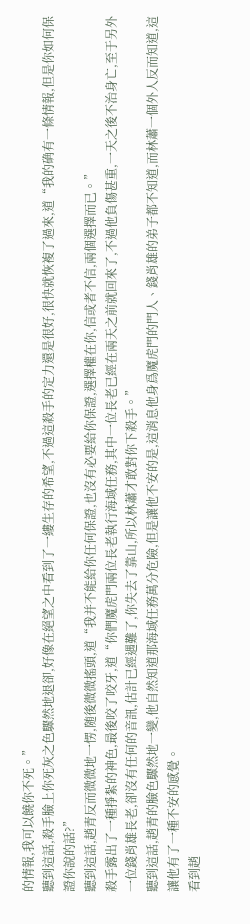的情報,我可以饒你不死。”
聽到這話,殺手臉上你死灰之色驟然地退卻,好像在絕望之中看到了一縷生存的希望,不過這殺手的定力還是很好,很快就恢複了過來,道“我的确有一條情報,但是你如何保證你說的話?”
聽到這話,趙青反而微微地一愣,随後微微搖頭,道“我并不能給你任何保證,也沒有必要給你保證,選擇權在你,信或者不信,兩個選擇而已。”
殺手露出了一種掙紮的神色,最後咬了咬牙,道“你們魔虎門兩位長老執行海域任務,其中一位長老已經在兩天之前就回來了,不過他負傷甚重,一天之後不治身亡,至于另外一位錢肖雄長老,卻沒有任何的音訊,估計已經遇難了,你失去了靠山,所以林蕭才敢對你下殺手。”
聽到這話,趙青的臉色驟然地一變,他自然知道那海域任務萬分危險,但是讓他不安的是,這消息他身爲魔虎門的門人、錢肖雄的弟子都不知道,而林蕭一個外人反而知道,這讓他有了一種不安的感覺。
看到趙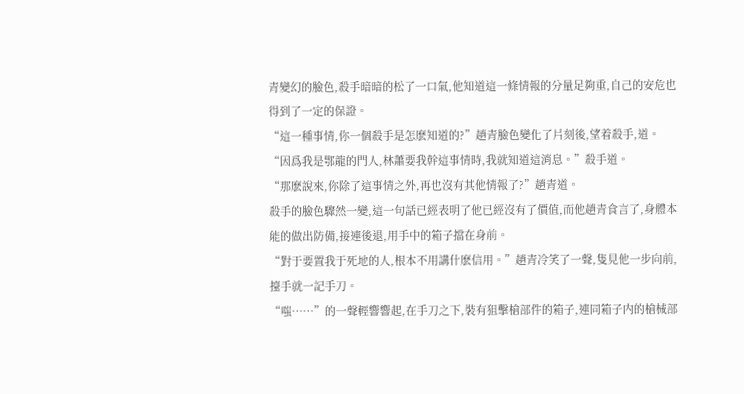青變幻的臉色,殺手暗暗的松了一口氣,他知道這一條情報的分量足夠重,自己的安危也得到了一定的保證。
“這一種事情,你一個殺手是怎麽知道的?”趙青臉色變化了片刻後,望着殺手,道。
“因爲我是鄂龍的門人,林蕭要我幹這事情時,我就知道這消息。”殺手道。
“那麽說來,你除了這事情之外,再也沒有其他情報了?”趙青道。
殺手的臉色驟然一變,這一句話已經表明了他已經沒有了價值,而他趙青食言了,身體本能的做出防備,接連後退,用手中的箱子擋在身前。
“對于要置我于死地的人,根本不用講什麽信用。”趙青冷笑了一聲,隻見他一步向前,擡手就一記手刀。
“嗤……”的一聲輕響響起,在手刀之下,裝有狙擊槍部件的箱子,連同箱子内的槍械部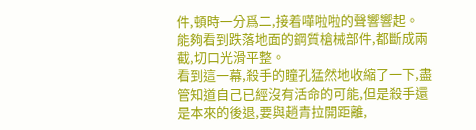件,頓時一分爲二,接着嘩啦啦的聲響響起。
能夠看到跌落地面的鋼質槍械部件,都斷成兩截,切口光滑平整。
看到這一幕,殺手的瞳孔猛然地收縮了一下,盡管知道自己已經沒有活命的可能,但是殺手還是本來的後退,要與趙青拉開距離,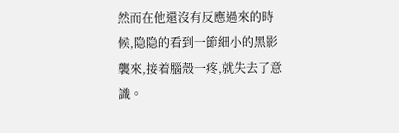然而在他還沒有反應過來的時候,隐隐的看到一節細小的黑影襲來,接着腦殼一疼,就失去了意識。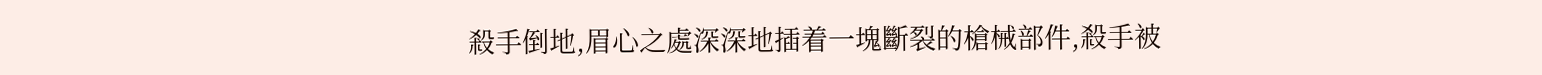殺手倒地,眉心之處深深地插着一塊斷裂的槍械部件,殺手被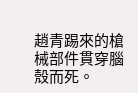趙青踢來的槍械部件貫穿腦殼而死。